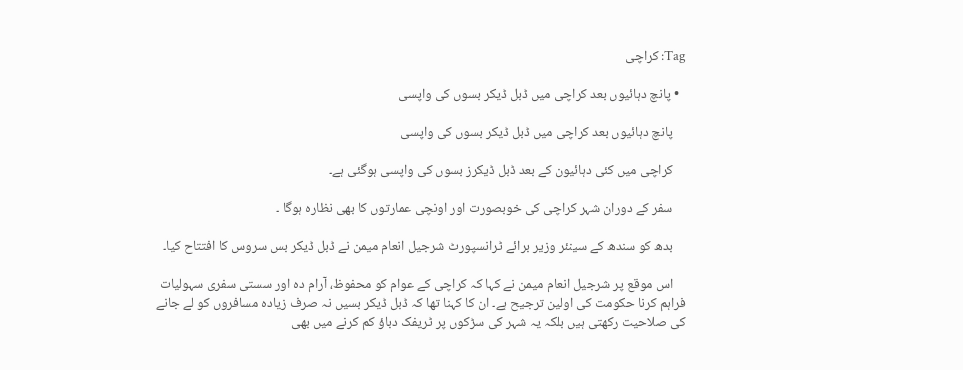Tag: کراچی

  • پانچ دہائیوں بعد کراچی میں ڈبل ڈیکر بسوں کی واپسی

    پانچ دہائیوں بعد کراچی میں ڈبل ڈیکر بسوں کی واپسی

    کراچی میں کئی دہائیون کے بعد ڈبل ڈیکرز بسوں کی واپسی ہوگئی ہے۔

    سفر کے دوران شہر کراچی کی خوبصورت اور اونچی عمارتوں کا بھی نظارہ ہوگا ۔

    بدھ کو سندھ کے سینئر وزیر برائے ٹرانسپورٹ شرجیل انعام میمن نے ڈبل ڈیکر بس سروس کا افتتاح کیا۔

    اس موقع پر شرجیل انعام میمن نے کہا کہ کراچی کے عوام کو محفوظ، آرام دہ اور سستی سفری سہولیات فراہم کرنا حکومت کی اولین ترجیح ہے۔ ان کا کہنا تھا کہ ڈبل ڈیکر بسیں نہ صرف زیادہ مسافروں کو لے جانے کی صلاحیت رکھتی ہیں بلکہ یہ شہر کی سڑکوں پر ٹریفک دباؤ کم کرنے میں بھی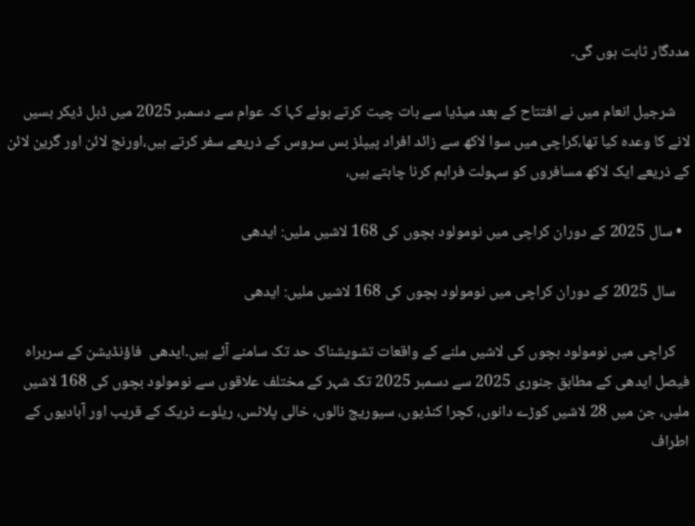مددگار ثابت ہوں گی۔

    شرجیل انعام میں نے افتتاح کے بعد میڈیا سے بات چیت کرتے ہوئے کہا کہ عوام سے دسمبر 2025 میں ڈبل ڈیکر بسیں لانے کا وعدہ کیا تھا،کراچی میں سوا لاکھ سے زائد افراد پیپلز بس سروس کے ذریعے سفر کرتے ہیں،اورنج لائن اور گرین لائن کے ذریعے ایک لاکھ مسافروں کو سہولت فراہم کرنا چاہتے ہیں،

  • سال 2025 کے دوران کراچی میں نومولود بچوں کی 168 لاشیں ملیں: ایدھی

    سال 2025 کے دوران کراچی میں نومولود بچوں کی 168 لاشیں ملیں: ایدھی

    کراچی میں نومولود بچوں کی لاشیں ملنے کے واقعات تشویشناک حد تک سامنے آئے ہیں۔ایدھی  فاؤنڈیشن کے سربراہ فیصل ایدھی کے مطابق جنوری 2025 سے دسمبر 2025 تک شہر کے مختلف علاقوں سے نومولود بچوں کی 168 لاشیں ملیں، جن میں 28 لاشیں کوڑے دانوں، کچرا کنڈیوں، سیوریج نالوں، خالی پلاٹس، ریلوے ٹریک کے قریب اور آبادیوں کے اطراف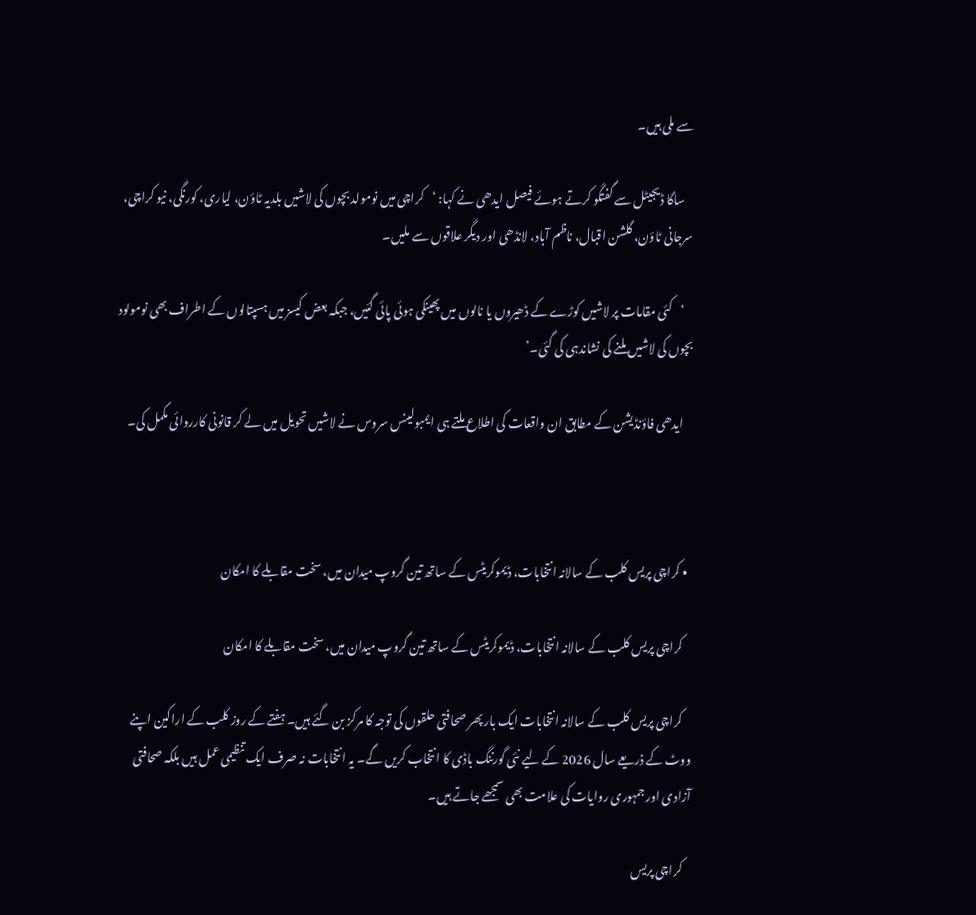سے ملی ہیں۔

    ساگا ڈیجیٹل سے گفتگو کرتے ہوئے فیصل ایدھی نے کہا: ‘کراچی میں نومولد بچوں کی لاشیں بلدیہ ٹاؤن، لیاری، کورنگی، نیو کراچی، سرجانی ٹاؤن، گلشن اقبال، ناظم آباد، لانڈھی اور دیگر علاقوں سے ملیں۔

    ‘کئی مقامات پر لاشیں کوڑے کے ڈھیروں یا نالوں میں پھینکی ہوئی پائی گئیں، جبکہ بعض کیسز میں ہسپتالوں کے اطراف بھی نومولود بچوں کی لاشیں ملنے کی نشاندہی کی گئی۔’

    ایدھی فاؤنڈیشن کے مطابق ان واقعات کی اطلاع ملتے ہی ایمبولینس سروس نے لاشیں تحویل میں لے کر قانونی کارروائی مکمل کی۔



  • کراچی پریس کلب کے سالانہ انتخابات، ڈیموکریٹس کے ساتھ تین گروپ میدان میں، سخت مقابلے کا امکان

    کراچی پریس کلب کے سالانہ انتخابات، ڈیموکریٹس کے ساتھ تین گروپ میدان میں، سخت مقابلے کا امکان

    کراچی پریس کلب کے سالانہ انتخابات ایک بار پھر صحافتی حلقوں کی توجہ کا مرکز بن گئے ہیں۔ ہفتے کے روز کلب کے اراکین اپنے ووٹ کے ذریعے سال 2026 کے لیے نئی گورننگ باڈی کا انتخاب کریں گے۔ یہ انتخابات نہ صرف ایک تنظیمی عمل ہیں بلکہ صحافتی آزادی اور جمہوری روایات کی علامت بھی سمجھے جاتے ہیں۔

    کراچی پریس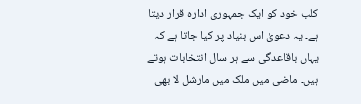کلب خود کو ایک جمہوری ادارہ قرار دیتا ہے۔ یہ دعویٰ اس بنیاد پر کیا جاتا ہے کہ یہاں باقاعدگی سے ہر سال انتخابات ہوتے ہیں۔ ماضی میں ملک میں مارشل لا بھی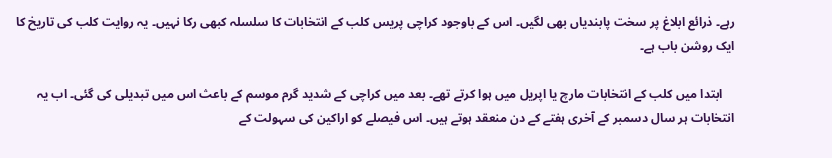رہے۔ ذرائع ابلاغ پر سخت پابندیاں بھی لگیں۔ اس کے باوجود کراچی پریس کلب کے انتخابات کا سلسلہ کبھی رکا نہیں۔ یہ روایت کلب کی تاریخ کا ایک روشن باب ہے۔

    ابتدا میں کلب کے انتخابات مارچ یا اپریل میں ہوا کرتے تھے۔ بعد میں کراچی کے شدید گرم موسم کے باعث اس میں تبدیلی کی گئی۔ اب یہ انتخابات ہر سال دسمبر کے آخری ہفتے کے دن منعقد ہوتے ہیں۔ اس فیصلے کو اراکین کی سہولت کے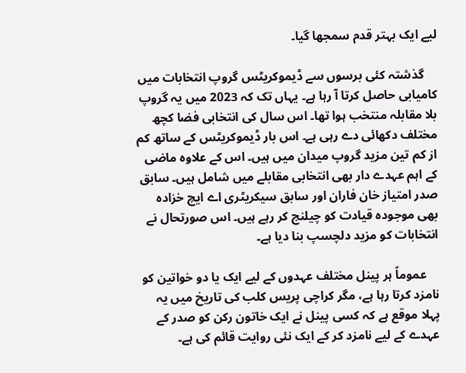لیے ایک بہتر قدم سمجھا گیا۔

    گذشتہ کئی برسوں سے ڈیموکریٹس گروپ انتخابات میں کامیابی حاصل کرتا آ رہا ہے۔ یہاں تک کہ 2023 میں یہ گروپ بلا مقابلہ منتخب ہوا تھا۔ اس سال کی انتخابی فضا کچھ مختلف دکھائی دے رہی ہے۔ اس بار ڈیموکریٹس کے ساتھ کم از کم تین مزید گروپ میدان میں ہیں۔ اس کے علاوہ ماضی کے اہم عہدے دار بھی انتخابی مقابلے میں شامل ہیں۔ سابق صدر امتیاز خان فاران اور سابق سیکریٹری اے ایچ خزادہ بھی موجودہ قیادت کو چیلنج کر رہے ہیں۔ اس صورتحال نے انتخابات کو مزید دلچسپ بنا دیا ہے۔

    عموماً ہر پینل مختلف عہدوں کے لیے ایک یا دو خواتین کو نامزد کرتا رہا ہے، مگر کراچی پریس کلب کی تاریخ میں یہ پہلا موقع ہے کہ کسی پینل نے ایک خاتون رکن کو صدر کے عہدے کے لیے نامزد کر کے ایک نئی روایت قائم کی ہے۔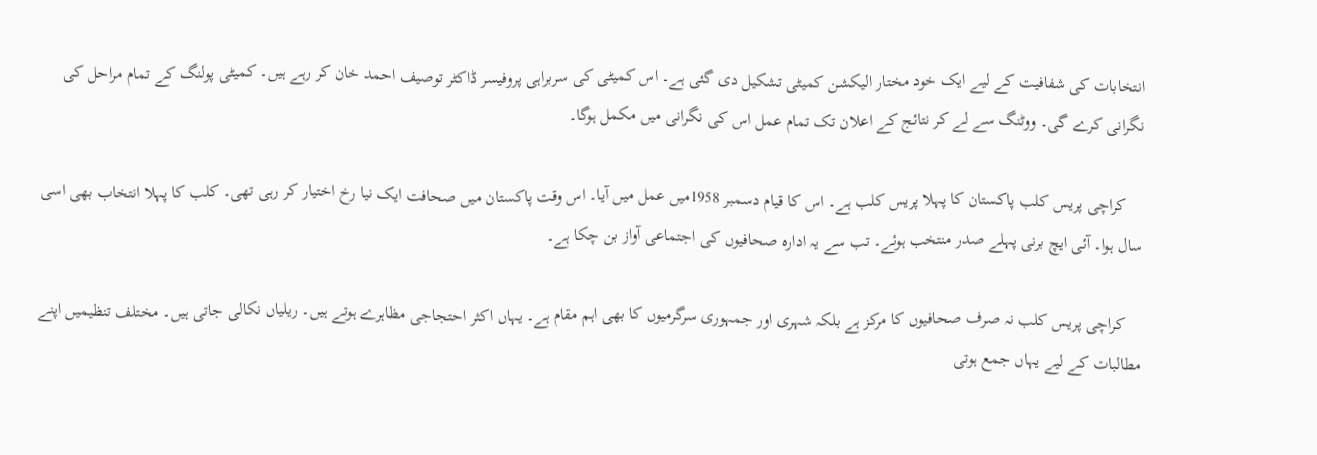انتخابات کی شفافیت کے لیے ایک خود مختار الیکشن کمیٹی تشکیل دی گئی ہے۔ اس کمیٹی کی سربراہی پروفیسر ڈاکٹر توصیف احمد خان کر رہے ہیں۔ کمیٹی پولنگ کے تمام مراحل کی نگرانی کرے گی۔ ووٹنگ سے لے کر نتائج کے اعلان تک تمام عمل اس کی نگرانی میں مکمل ہوگا۔

    کراچی پریس کلب پاکستان کا پہلا پریس کلب ہے۔ اس کا قیام دسمبر 1958میں عمل میں آیا۔ اس وقت پاکستان میں صحافت ایک نیا رخ اختیار کر رہی تھی۔ کلب کا پہلا انتخاب بھی اسی سال ہوا۔ آئی ایچ برنی پہلے صدر منتخب ہوئے۔ تب سے یہ ادارہ صحافیوں کی اجتماعی آواز بن چکا ہے۔

    کراچی پریس کلب نہ صرف صحافیوں کا مرکز ہے بلکہ شہری اور جمہوری سرگرمیوں کا بھی اہم مقام ہے۔ یہاں اکثر احتجاجی مظاہرے ہوتے ہیں۔ ریلیاں نکالی جاتی ہیں۔ مختلف تنظیمیں اپنے مطالبات کے لیے یہاں جمع ہوتی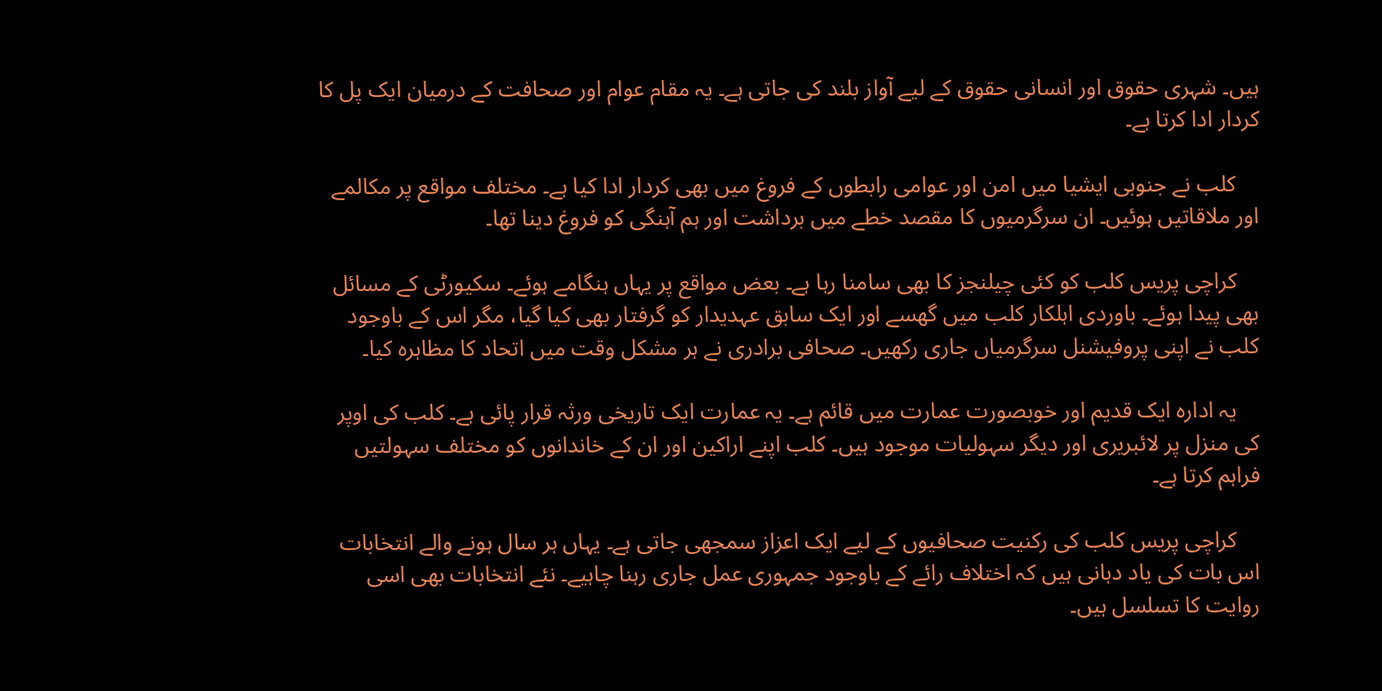ہیں۔ شہری حقوق اور انسانی حقوق کے لیے آواز بلند کی جاتی ہے۔ یہ مقام عوام اور صحافت کے درمیان ایک پل کا کردار ادا کرتا ہے۔

    کلب نے جنوبی ایشیا میں امن اور عوامی رابطوں کے فروغ میں بھی کردار ادا کیا ہے۔ مختلف مواقع پر مکالمے اور ملاقاتیں ہوئیں۔ ان سرگرمیوں کا مقصد خطے میں برداشت اور ہم آہنگی کو فروغ دینا تھا۔

    کراچی پریس کلب کو کئی چیلنجز کا بھی سامنا رہا ہے۔ بعض مواقع پر یہاں ہنگامے ہوئے۔ سکیورٹی کے مسائل بھی پیدا ہوئے۔ باوردی اہلکار کلب میں گھسے اور ایک سابق عہدیدار کو گرفتار بھی کیا گیا، مگر اس کے باوجود کلب نے اپنی پروفیشنل سرگرمیاں جاری رکھیں۔ صحافی برادری نے ہر مشکل وقت میں اتحاد کا مظاہرہ کیا۔

    یہ ادارہ ایک قدیم اور خوبصورت عمارت میں قائم ہے۔ یہ عمارت ایک تاریخی ورثہ قرار پائی ہے۔ کلب کی اوپر کی منزل پر لائبریری اور دیگر سہولیات موجود ہیں۔ کلب اپنے اراکین اور ان کے خاندانوں کو مختلف سہولتیں فراہم کرتا ہے۔

    کراچی پریس کلب کی رکنیت صحافیوں کے لیے ایک اعزاز سمجھی جاتی ہے۔ یہاں ہر سال ہونے والے انتخابات اس بات کی یاد دہانی ہیں کہ اختلاف رائے کے باوجود جمہوری عمل جاری رہنا چاہیے۔ نئے انتخابات بھی اسی روایت کا تسلسل ہیں۔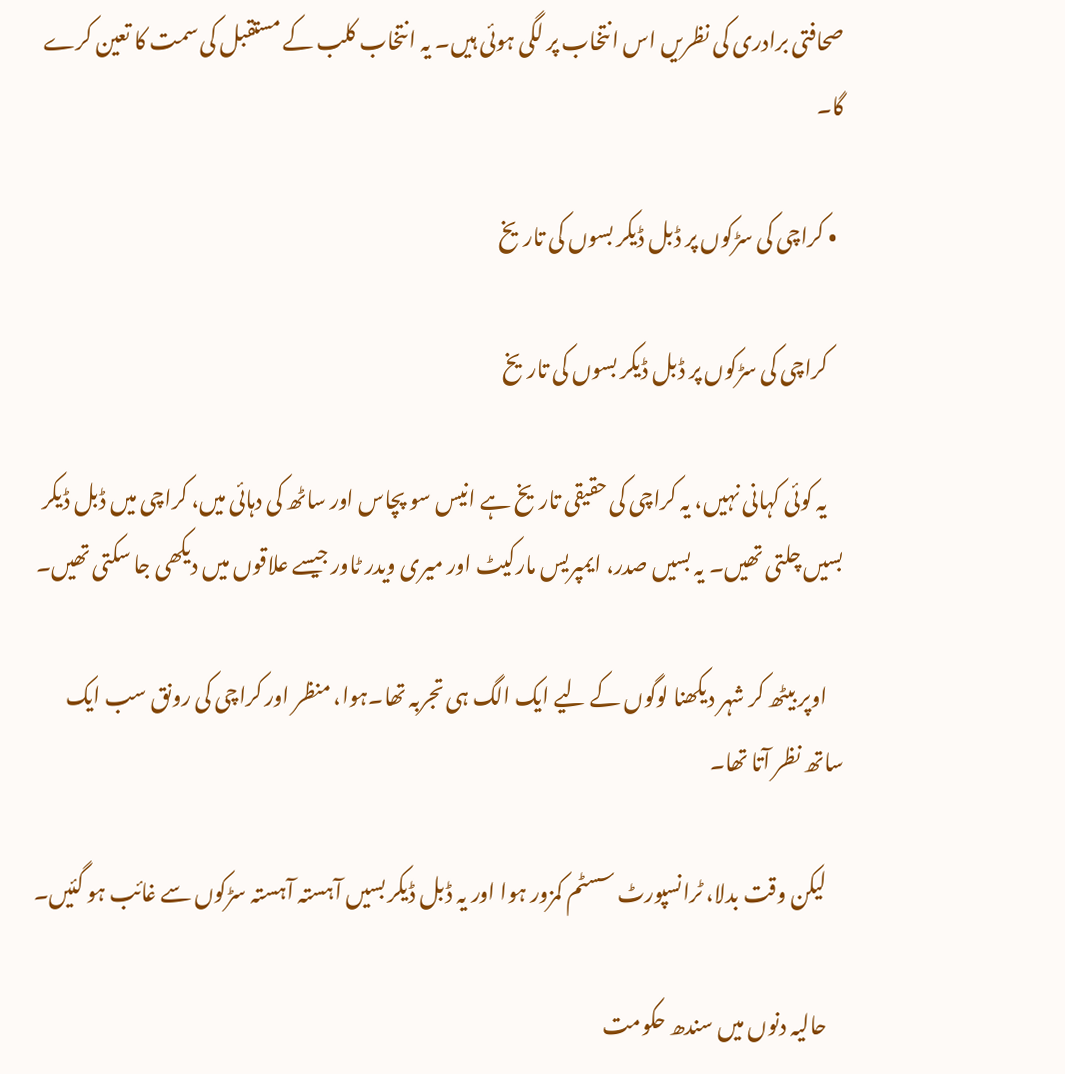صحافتی برادری کی نظریں اس انتخاب پر لگی ہوئی ہیں۔ یہ انتخاب کلب کے مستقبل کی سمت کا تعین کرے گا۔

  • کراچی کی سڑکوں پر ڈبل ڈیکر بسوں کی تاریخ

    کراچی کی سڑکوں پر ڈبل ڈیکر بسوں کی تاریخ

    یہ کوئی کہانی نہیں، یہ کراچی کی حقیقی تاریخ ہے انیس سو پچاس اور ساٹھ کی دہائی میں، کراچی میں ڈبل ڈیکر بسیں چلتی تھیں۔ یہ بسیں صدر، ایمپریس مارکیٹ اور میری ویدر ٹاور جیسے علاقوں میں دیکھی جا سکتی تھیں۔

    اوپر بیٹھ کر شہر دیکھنا لوگوں کے لیے ایک الگ ہی تجربہ تھا۔ہوا، منظر اور کراچی کی رونق سب ایک ساتھ نظر آتا تھا۔

    لیکن وقت بدلا، ٹرانسپورٹ سسٹم کمزور ہوا اور یہ ڈبل ڈیکر بسیں آہستہ آہستہ سڑکوں سے غائب ہو گئیں۔

    حالیہ دنوں میں سندھ حکومت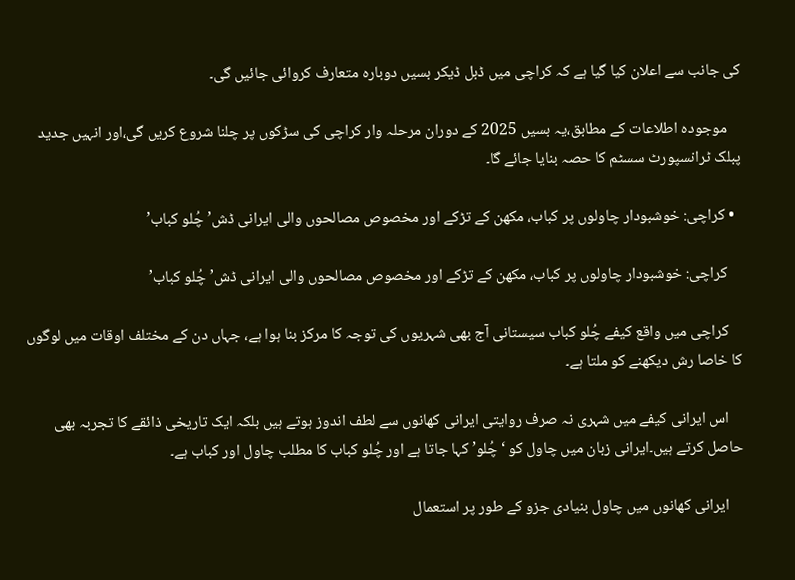کی جانب سے اعلان کیا گیا ہے کہ کراچی میں ڈبل ڈیکر بسیں دوبارہ متعارف کروائی جائیں گی۔

    موجودہ اطلاعات کے مطابق،یہ بسیں 2025 کے دوران مرحلہ وار کراچی کی سڑکوں پر چلنا شروع کریں گی،اور انہیں جدید پبلک ٹرانسپورٹ سسٹم کا حصہ بنایا جائے گا۔

  • کراچی: خوشبودار چاولوں پر کباب، مکھن کے تڑکے اور مخصوص مصالحوں والی ایرانی ڈش’چُلو کباب’

    کراچی: خوشبودار چاولوں پر کباب، مکھن کے تڑکے اور مخصوص مصالحوں والی ایرانی ڈش’چُلو کباب’

    کراچی میں واقع کیفے چُلو کباب سیستانی آج بھی شہریوں کی توجہ کا مرکز بنا ہوا ہے، جہاں دن کے مختلف اوقات میں لوگوں کا خاصا رش دیکھنے کو ملتا ہے۔

    اس ایرانی کیفے میں شہری نہ صرف روایتی ایرانی کھانوں سے لطف اندوز ہوتے ہیں بلکہ ایک تاریخی ذائقے کا تجربہ بھی حاصل کرتے ہیں۔ایرانی زبان میں چاول کو ‘چُلو’ کہا جاتا ہے اور چُلو کباب کا مطلب چاول اور کباب ہے۔

    ایرانی کھانوں میں چاول بنیادی جزو کے طور پر استعمال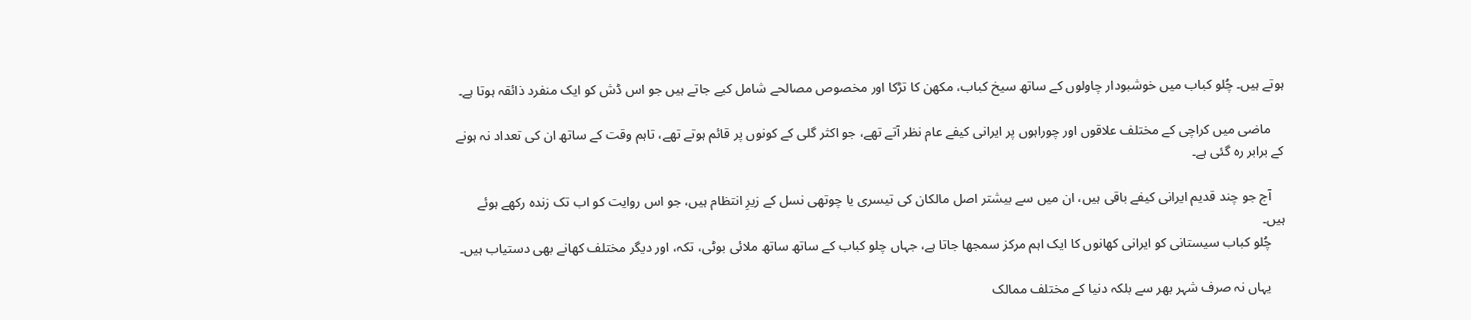ہوتے ہیں۔ چُلو کباب میں خوشبودار چاولوں کے ساتھ سیخ کباب، مکھن کا تڑکا اور مخصوص مصالحے شامل کیے جاتے ہیں جو اس ڈش کو ایک منفرد ذائقہ ہوتا ہے۔

    ماضی میں کراچی کے مختلف علاقوں اور چوراہوں پر ایرانی کیفے عام نظر آتے تھے، جو اکثر گلی کے کونوں پر قائم ہوتے تھے، تاہم وقت کے ساتھ ان کی تعداد نہ ہونے کے برابر رہ گئی ہے۔

    آج جو چند قدیم ایرانی کیفے باقی ہیں، ان میں سے بیشتر اصل مالکان کی تیسری یا چوتھی نسل کے زیرِ انتظام ہیں، جو اس روایت کو اب تک زندہ رکھے ہوئے ہیں۔
    چُلو کباب سیستانی کو ایرانی کھانوں کا ایک اہم مرکز سمجھا جاتا ہے، جہاں چلو کباب کے ساتھ ساتھ ملائی بوٹی، تکہ، اور دیگر مختلف کھانے بھی دستیاب ہیں۔

    یہاں نہ صرف شہر بھر سے بلکہ دنیا کے مختلف ممالک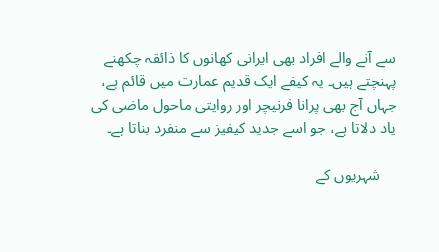سے آنے والے افراد بھی ایرانی کھانوں کا ذائقہ چکھنے پہنچتے ہیں۔ یہ کیفے ایک قدیم عمارت میں قائم ہے، جہاں آج بھی پرانا فرنیچر اور روایتی ماحول ماضی کی یاد دلاتا ہے، جو اسے جدید کیفیز سے منفرد بناتا ہے۔

    شہریوں کے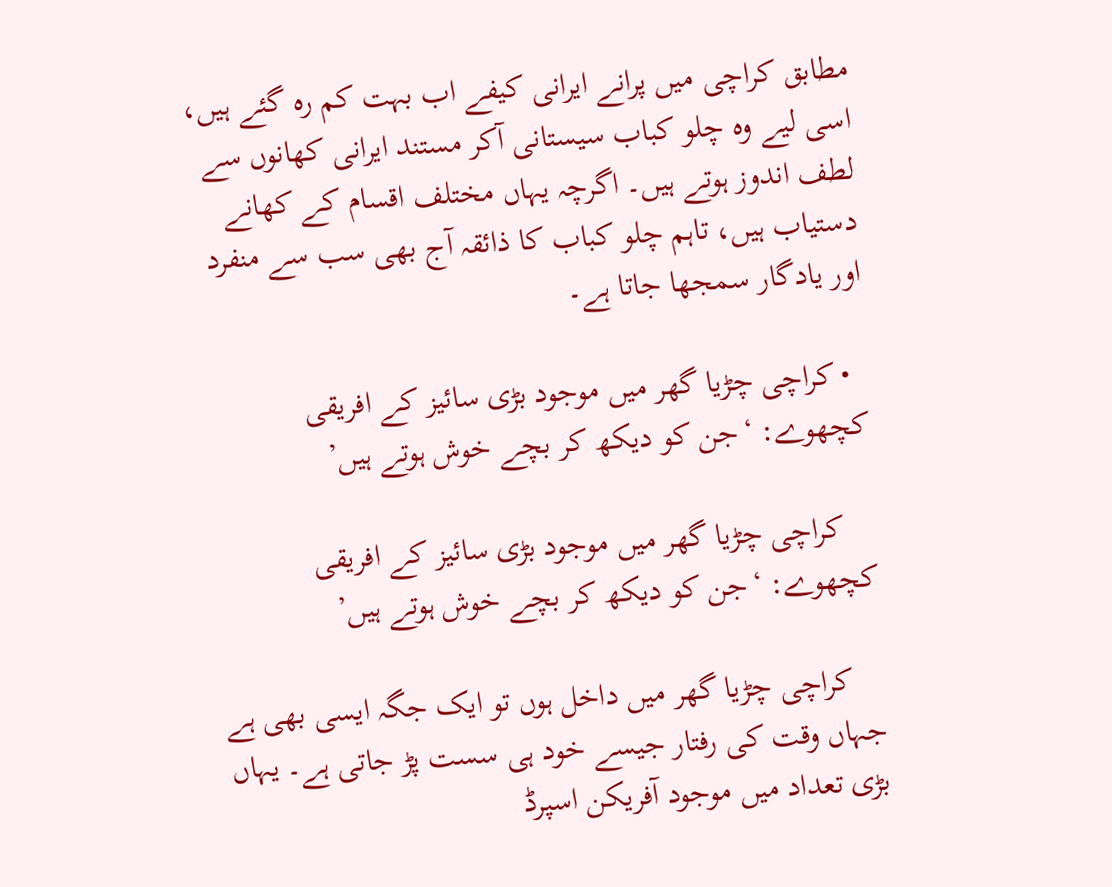مطابق کراچی میں پرانے ایرانی کیفے اب بہت کم رہ گئے ہیں، اسی لیے وہ چلو کباب سیستانی آکر مستند ایرانی کھانوں سے لطف اندوز ہوتے ہیں۔ اگرچہ یہاں مختلف اقسام کے کھانے دستیاب ہیں، تاہم چلو کباب کا ذائقہ آج بھی سب سے منفرد اور یادگار سمجھا جاتا ہے۔

  • کراچی چڑیا گھر میں موجود بڑی سائیز کے افریقی کچھوے: ‘جن کو دیکھ کر بچے خوش ہوتے ہیں’

    کراچی چڑیا گھر میں موجود بڑی سائیز کے افریقی کچھوے: ‘جن کو دیکھ کر بچے خوش ہوتے ہیں’

    کراچی چڑیا گھر میں داخل ہوں تو ایک جگہ ایسی بھی ہے جہاں وقت کی رفتار جیسے خود ہی سست پڑ جاتی ہے۔ یہاں بڑی تعداد میں موجود آفریکن اسپرڈ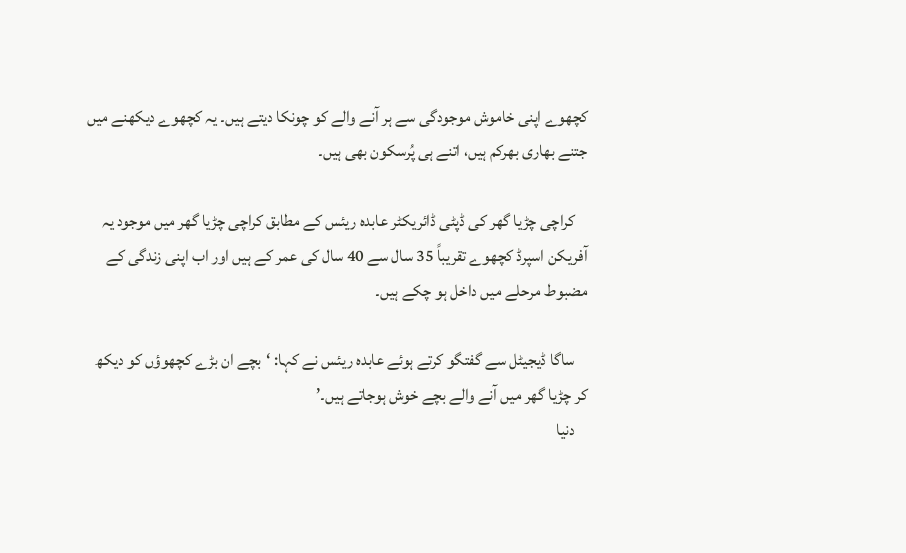کچھوے اپنی خاموش موجودگی سے ہر آنے والے کو چونکا دیتے ہیں۔ یہ کچھوے دیکھنے میں جتنے بھاری بھرکم ہیں، اتنے ہی پُرسکون بھی ہیں۔

    کراچی چڑیا گھر کی ڈپٹی ڈائریکٹر عابدہ ریئس کے مطابق کراچی چڑیا گھر میں موجود یہ آفریکن اسپرڈ کچھوے تقریباً 35 سال سے 40 سال کی عمر کے ہیں اور اب اپنی زندگی کے مضبوط مرحلے میں داخل ہو چکے ہیں۔

    ساگا ڈیجیٹل سے گفتگو کرتے ہوئے عابدہ ریئس نے کہا: ‘بچے ان بڑے کچھوؤں کو دیکھ کر چڑیا گھر میں آنے والے بچے خوش ہوجاتے ہیں۔’
    دنیا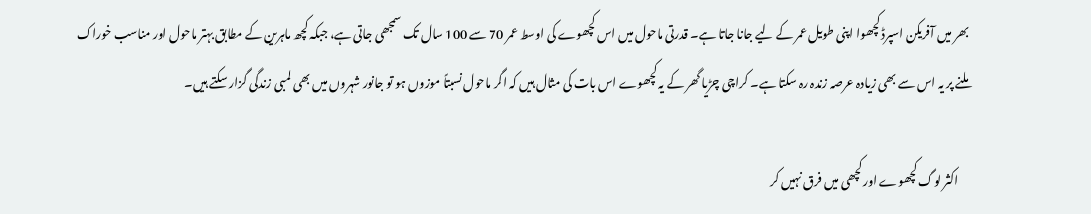بھر میں آفریکن اسپرڈ کچھوا اپنی طویل عمر کے لیے جانا جاتا ہے۔ قدرتی ماحول میں اس کچھوے کی اوسط عمر 70 سے 100 سال تک سمجھی جاتی ہے، جبکہ کچھ ماہرین کے مطابق بہتر ماحول اور مناسب خوراک ملنے پر یہ اس سے بھی زیادہ عرصہ زندہ رہ سکتا ہے۔ کراچی چڑیا گھر کے یہ کچھوے اس بات کی مثال ہیں کہ اگر ماحول نسبتاً موزوں ہو تو جانور شہروں میں بھی لمبی زندگی گزار سکتے ہیں۔

    اکثر لوگ کچھوے اور کچھی میں فرق نہیں کر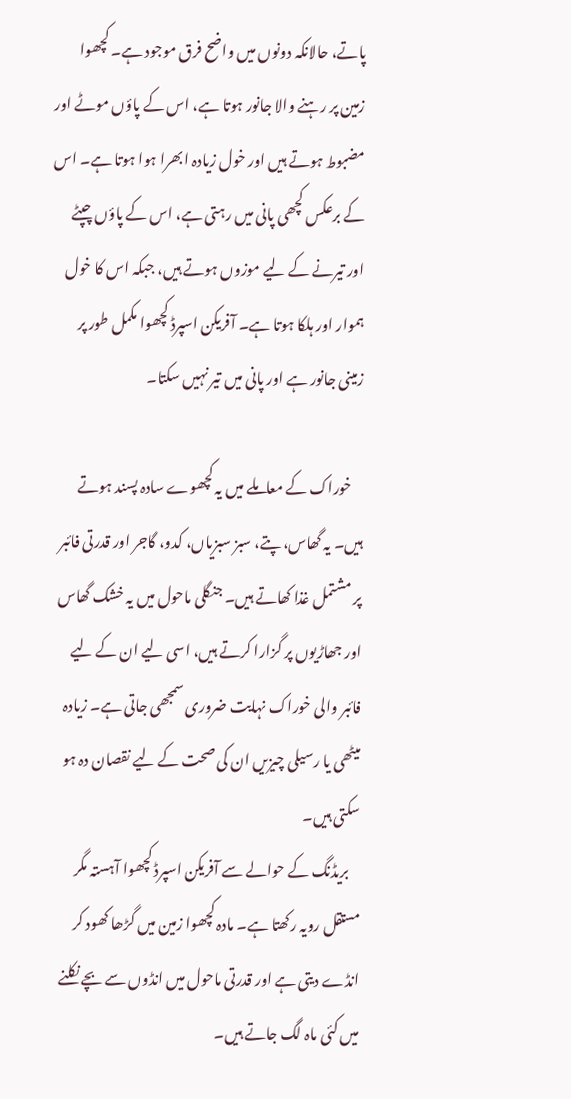پاتے، حالانکہ دونوں میں واضح فرق موجود ہے۔ کچھوا زمین پر رہنے والا جانور ہوتا ہے، اس کے پاؤں موٹے اور مضبوط ہوتے ہیں اور خول زیادہ ابھرا ہوا ہوتا ہے۔ اس کے برعکس کچھی پانی میں رہتی ہے، اس کے پاؤں چپٹے اور تیرنے کے لیے موزوں ہوتے ہیں، جبکہ اس کا خول ہموار اور ہلکا ہوتا ہے۔ آفریکن اسپرڈ کچھوا مکمل طور پر زمینی جانور ہے اور پانی میں تیر نہیں سکتا۔

    خوراک کے معاملے میں یہ کچھوے سادہ پسند ہوتے ہیں۔ یہ گھاس، پتے، سبز سبزیاں، کدو، گاجر اور قدرتی فائبر پر مشتمل غذا کھاتے ہیں۔ جنگلی ماحول میں یہ خشک گھاس اور جھاڑیوں پر گزارا کرتے ہیں، اسی لیے ان کے لیے فائبر والی خوراک نہایت ضروری سمجھی جاتی ہے۔ زیادہ میٹھی یا رسیلی چیزیں ان کی صحت کے لیے نقصان دہ ہو سکتی ہیں۔
    بریڈنگ کے حوالے سے آفریکن اسپرڈ کچھوا آہستہ مگر مستقل رویہ رکھتا ہے۔ مادہ کچھوا زمین میں گڑھا کھود کر انڈے دیتی ہے اور قدرتی ماحول میں انڈوں سے بچے نکلنے میں کئی ماہ لگ جاتے ہیں۔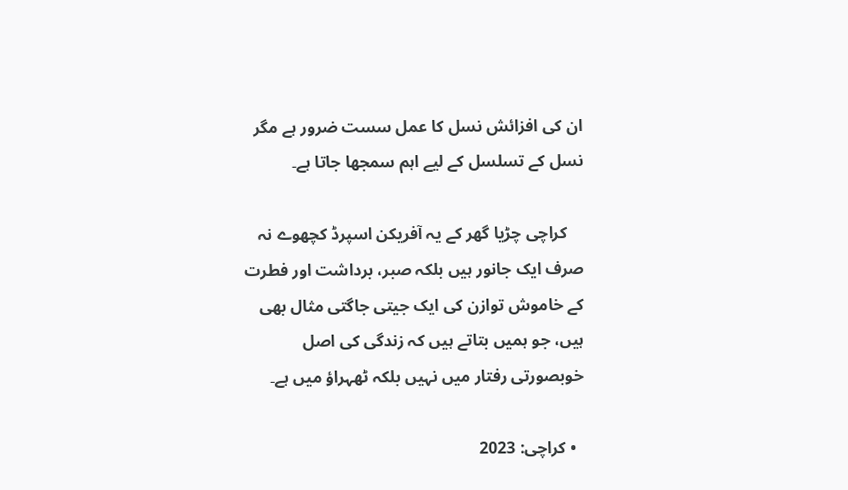ان کی افزائش نسل کا عمل سست ضرور ہے مگر نسل کے تسلسل کے لیے اہم سمجھا جاتا ہے۔

    کراچی چڑیا گھر کے یہ آفریکن اسپرڈ کچھوے نہ صرف ایک جانور ہیں بلکہ صبر، برداشت اور فطرت کے خاموش توازن کی ایک جیتی جاگتی مثال بھی ہیں، جو ہمیں بتاتے ہیں کہ زندگی کی اصل خوبصورتی رفتار میں نہیں بلکہ ٹھہراؤ میں ہے۔

  • کراچی: 2023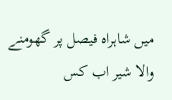میں شاہراہ فیصل پر گھومنے والا شیر اب کس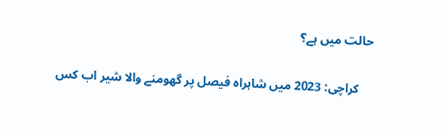حالت میں ہے؟

    کراچی: 2023 میں شاہراہ فیصل پر گھومنے والا شیر اب کس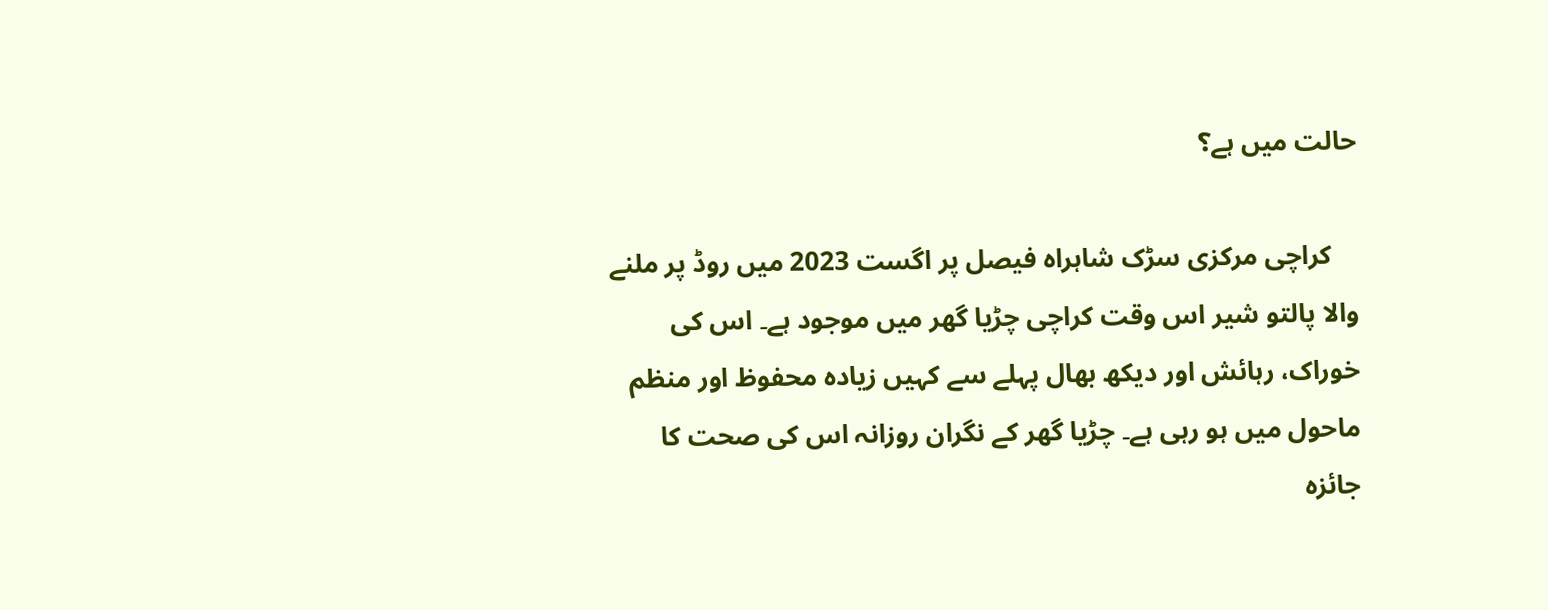حالت میں ہے؟

    کراچی مرکزی سڑک شاہراہ فیصل پر اگست 2023 میں روڈ پر ملنے والا پالتو شیر اس وقت کراچی چڑیا گھر میں موجود ہے۔ اس کی خوراک، رہائش اور دیکھ بھال پہلے سے کہیں زیادہ محفوظ اور منظم ماحول میں ہو رہی ہے۔ چڑیا گھر کے نگران روزانہ اس کی صحت کا جائزہ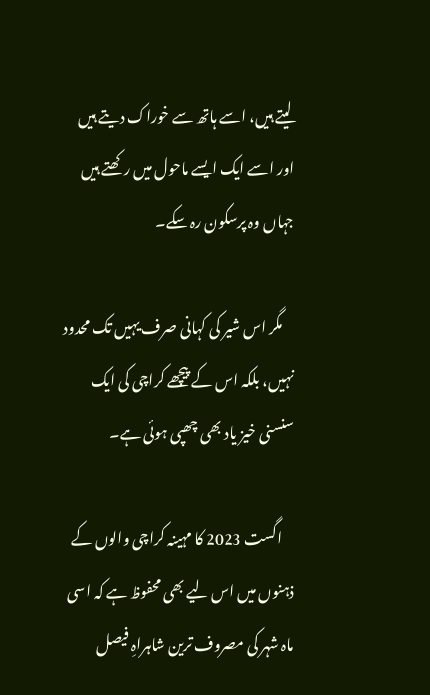لیتے ہیں، اسے ہاتھ سے خوراک دیتے ہیں اور اسے ایک ایسے ماحول میں رکھتے ہیں جہاں وہ پرسکون رہ سکے۔

    مگر اس شیر کی کہانی صرف یہیں تک محدود نہیں، بلکہ اس کے پیچھے کراچی کی ایک سنسنی خیز یاد بھی چھپی ہوئی ہے۔

    اگست 2023 کا مہینہ کراچی والوں کے ذہنوں میں اس لیے بھی محفوظ ہے کہ اسی ماہ شہر کی مصروف ترین شاہراہِ فیصل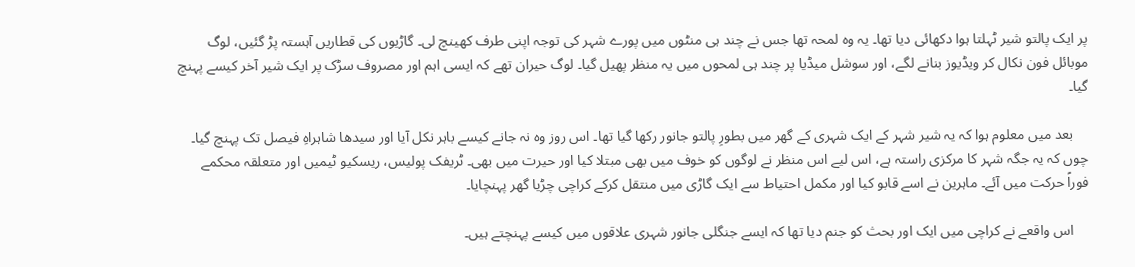پر ایک پالتو شیر ٹہلتا ہوا دکھائی دیا تھا۔ یہ وہ لمحہ تھا جس نے چند ہی منٹوں میں پورے شہر کی توجہ اپنی طرف کھینچ لی۔ گاڑیوں کی قطاریں آہستہ پڑ گئیں، لوگ موبائل فون نکال کر ویڈیوز بنانے لگے، اور سوشل میڈیا پر چند ہی لمحوں میں یہ منظر پھیل گیا۔ لوگ حیران تھے کہ ایسی اہم اور مصروف سڑک پر ایک شیر آخر کیسے پہنچ گیا۔

    بعد میں معلوم ہوا کہ یہ شیر شہر کے ایک شہری کے گھر میں بطورِ پالتو جانور رکھا گیا تھا۔ اس روز وہ نہ جانے کیسے باہر نکل آیا اور سیدھا شاہراہِ فیصل تک پہنچ گیا۔ چوں کہ یہ جگہ شہر کا مرکزی راستہ ہے، اس لیے اس منظر نے لوگوں کو خوف میں بھی مبتلا کیا اور حیرت میں بھی۔ ٹریفک پولیس، ریسکیو ٹیمیں اور متعلقہ محکمے فوراً حرکت میں آئے۔ ماہرین نے اسے قابو کیا اور مکمل احتیاط سے ایک گاڑی میں منتقل کرکے کراچی چڑیا گھر پہنچایا۔

    اس واقعے نے کراچی میں ایک اور بحث کو جنم دیا تھا کہ ایسے جنگلی جانور شہری علاقوں میں کیسے پہنچتے ہیں۔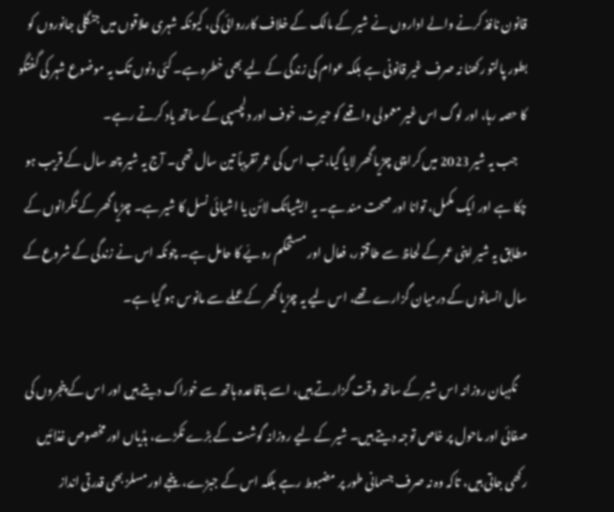قانون نافذ کرنے والے اداروں نے شیر کے مالک کے خلاف کارروائی کی، کیونکہ شہری علاقوں میں جنگلی جانوروں کو بطور پالتو رکھنا نہ صرف غیر قانونی ہے بلکہ عوام کی زندگی کے لیے بھی خطرہ ہے۔ کئی دنوں تک یہ موضوع شہر کی گفتگو کا حصہ رہا، اور لوگ اس غیر معمولی واقعے کو حیرت، خوف اور دلچسپی کے ساتھ یاد کرتے رہے۔
    جب یہ شیر 2023 میں کراچی چڑیا گھر لایا گیا، تب اس کی عمر تقریباً تین سال تھی۔ آج یہ شیر چھ سال کے قریب ہو چکا ہے اور ایک مکمل، توانا اور صحت مند ہے۔ یہ ایشیاٹک لائن یا اشیائی نسل کا شیر ہے۔ چڑیا گھر کے نگرانوں کے مطابق یہ شیر اپنی عمر کے لحاظ سے طاقتور، فعال اور مستحکم رویّے کا حامل ہے۔ چونکہ اس نے زندگی کے شروع کے سال انسانوں کے درمیان گزارے تھے، اس لیے یہ چڑیا گھر کے عملے سے مانوس ہو گیا ہے۔

    نگہبان روزانہ اس شیر کے ساتھ وقت گزارتے ہیں، اسے باقاعدہ ہاتھ سے خوراک دیتے ہیں اور اس کے پنجروں کی صفائی اور ماحول پر خاص توجہ دیتے ہیں۔ شیر کے لیے روزانہ گوشت کے بڑے ٹکڑے، ہڈیاں اور مخصوص غذائیں رکھی جاتی ہیں، تاکہ وہ نہ صرف جسمانی طور پر مضبوط رہے بلکہ اس کے جبڑے، پنجے اور مسلز بھی قدرتی انداز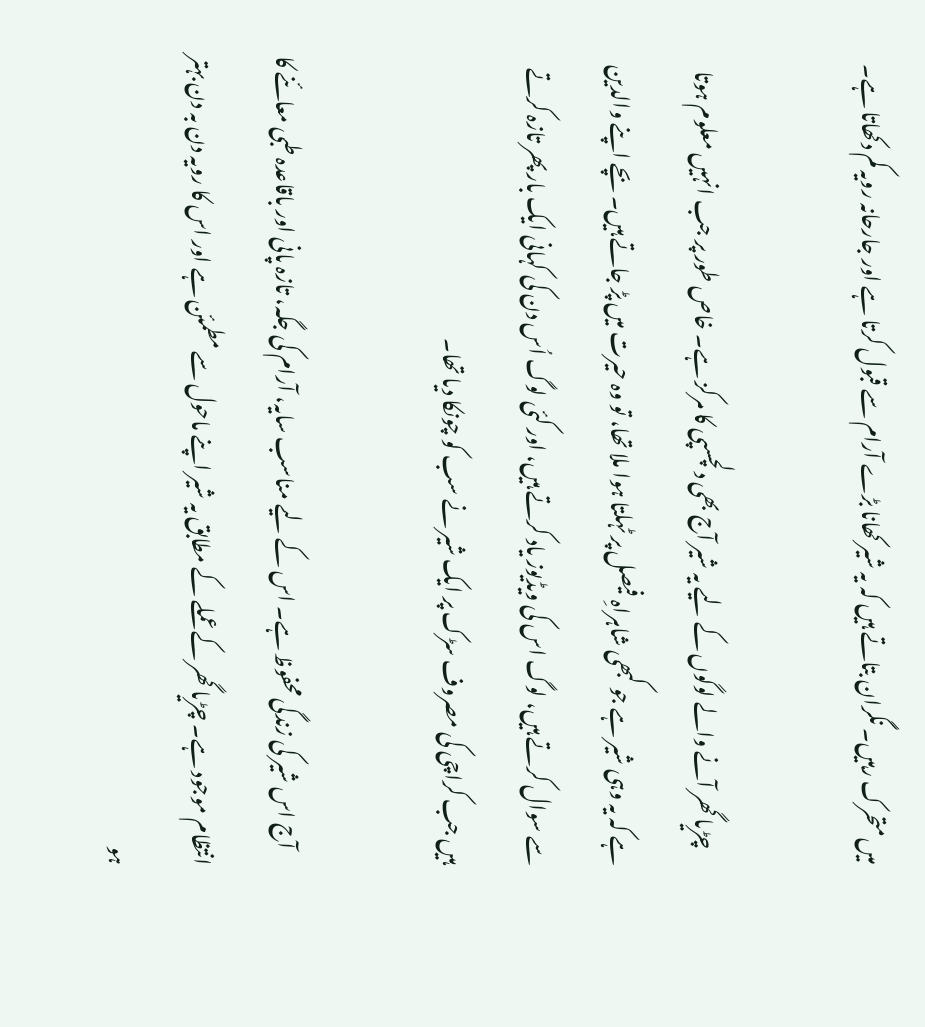میں متحرک رہیں۔ نگران بتاتے ہیں کہ یہ شیر کھانا بڑے آرام سے قبول کرتا ہے اور جارحانہ رویہ کم دکھاتا ہے۔

    چڑیا گھر آنے والے لوگوں کے لیے یہ شیر آج بھی دلچسپی کا مرکز ہے۔ خاص طور پر جب انہیں معلوم ہوتا ہے کہ یہ وہی شیر ہے جو کبھی شاہراہِ فیصل پر ٹہلتا ہوا ملا تھا، تو وہ حیرت میں پڑ جاتے ہیں۔ بچے اپنے والدین سے سوال کرتے ہیں، لوگ اس کی ویڈیوز یاد کرتے ہیں، اور کئی لوگ اُس دن کی کہانی ایک بار پھر تازہ کرتے ہیں جب کراچی کی مصروف سڑک پر ایک شیر نے سب کو چونکا دیا تھا۔

    آج اس شیر کی زندگی محفوظ ہے۔ اس کے لیے مناسب سایہ، آرام کی جگہ، تازہ پانی اور باقاعدہ طبی معائنے کا انتظام موجود ہے۔ چڑیا گھر کے عملے کے مطابق یہ شیر اپنے ماحول سے مطمئن ہے اور اس کا رویہ دن بہ دن بہتر ہو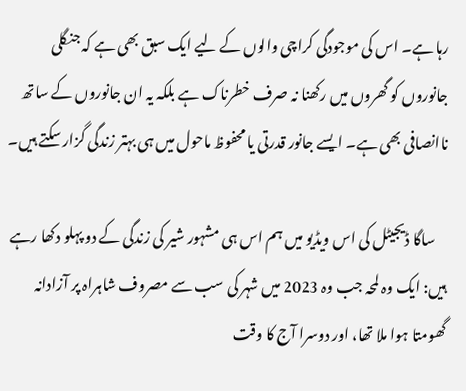رہا ہے۔ اس کی موجودگی کراچی والوں کے لیے ایک سبق بھی ہے کہ جنگلی جانوروں کو گھروں میں رکھنا نہ صرف خطرناک ہے بلکہ یہ ان جانوروں کے ساتھ ناانصافی بھی ہے۔ ایسے جانور قدرتی یا محفوظ ماحول میں ہی بہتر زندگی گزار سکتے ہیں۔

    ساگا ڈیجیٹل کی اس ویڈیو میں ہم اس ہی مشہور شیر کی زندگی کے دو پہلو دکھا رہے ہیں: ایک وہ لمحہ جب وہ 2023 میں شہر کی سب سے مصروف شاہراہ پر آزادانہ گھومتا ہوا ملا تھا، اور دوسرا آج کا وقت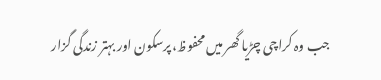جب وہ کراچی چڑیا گھر میں محفوظ، پرسکون اور بہتر زندگی گزار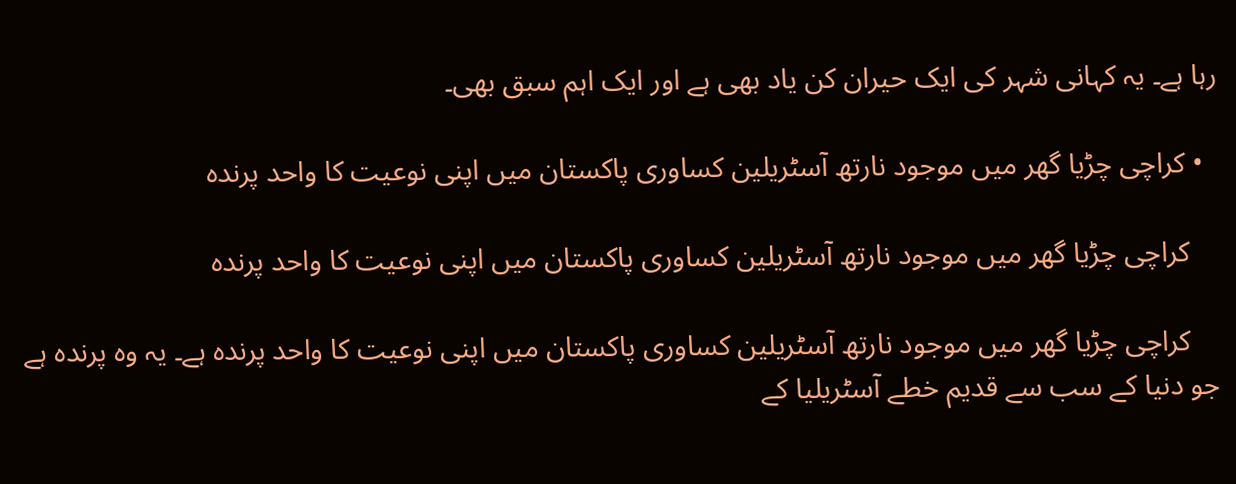رہا ہے۔ یہ کہانی شہر کی ایک حیران کن یاد بھی ہے اور ایک اہم سبق بھی۔

  • کراچی چڑیا گھر میں موجود نارتھ آسٹریلین کساوری پاکستان میں اپنی نوعیت کا واحد پرندہ

    کراچی چڑیا گھر میں موجود نارتھ آسٹریلین کساوری پاکستان میں اپنی نوعیت کا واحد پرندہ

    کراچی چڑیا گھر میں موجود نارتھ آسٹریلین کساوری پاکستان میں اپنی نوعیت کا واحد پرندہ ہے۔ یہ وہ پرندہ ہے جو دنیا کے سب سے قدیم خطے آسٹریلیا کے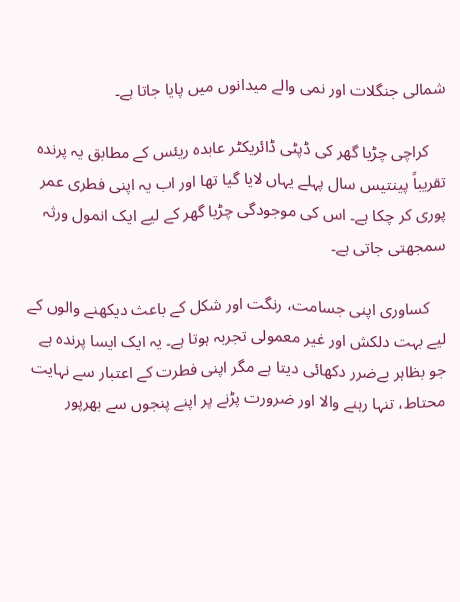شمالی جنگلات اور نمی والے میدانوں میں پایا جاتا ہے۔

    کراچی چڑیا گھر کی ڈپٹی ڈائریکٹر عابدہ ریئس کے مطابق یہ پرندہ تقریباً پینتیس سال پہلے یہاں لایا گیا تھا اور اب یہ اپنی فطری عمر پوری کر چکا ہے۔ اس کی موجودگی چڑیا گھر کے لیے ایک انمول ورثہ سمجھتی جاتی ہے۔

    کساوری اپنی جسامت، رنگت اور شکل کے باعث دیکھنے والوں کے لیے بہت دلکش اور غیر معمولی تجربہ ہوتا ہے۔ یہ ایک ایسا پرندہ ہے جو بظاہر بےضرر دکھائی دیتا ہے مگر اپنی فطرت کے اعتبار سے نہایت محتاط، تنہا رہنے والا اور ضرورت پڑنے پر اپنے پنجوں سے بھرپور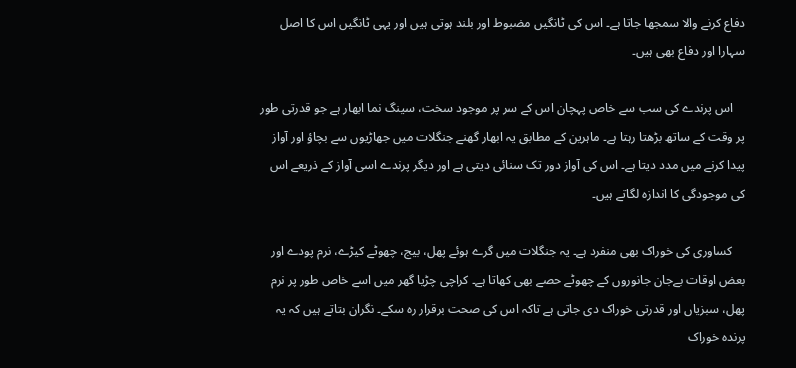دفاع کرنے والا سمجھا جاتا ہے۔ اس کی ٹانگیں مضبوط اور بلند ہوتی ہیں اور یہی ٹانگیں اس کا اصل سہارا اور دفاع بھی ہیں۔

    اس پرندے کی سب سے خاص پہچان اس کے سر پر موجود سخت، سینگ نما ابھار ہے جو قدرتی طور پر وقت کے ساتھ بڑھتا رہتا ہے۔ ماہرین کے مطابق یہ ابھار گھنے جنگلات میں جھاڑیوں سے بچاؤ اور آواز پیدا کرنے میں مدد دیتا ہے۔ اس کی آواز دور تک سنائی دیتی ہے اور دیگر پرندے اسی آواز کے ذریعے اس کی موجودگی کا اندازہ لگاتے ہیں۔

    کساوری کی خوراک بھی منفرد ہے۔ یہ جنگلات میں گرے ہوئے پھل، بیج، چھوٹے کیڑے، نرم پودے اور بعض اوقات بےجان جانوروں کے چھوٹے حصے بھی کھاتا ہے۔ کراچی چڑیا گھر میں اسے خاص طور پر نرم پھل، سبزیاں اور قدرتی خوراک دی جاتی ہے تاکہ اس کی صحت برقرار رہ سکے۔ نگران بتاتے ہیں کہ یہ پرندہ خوراک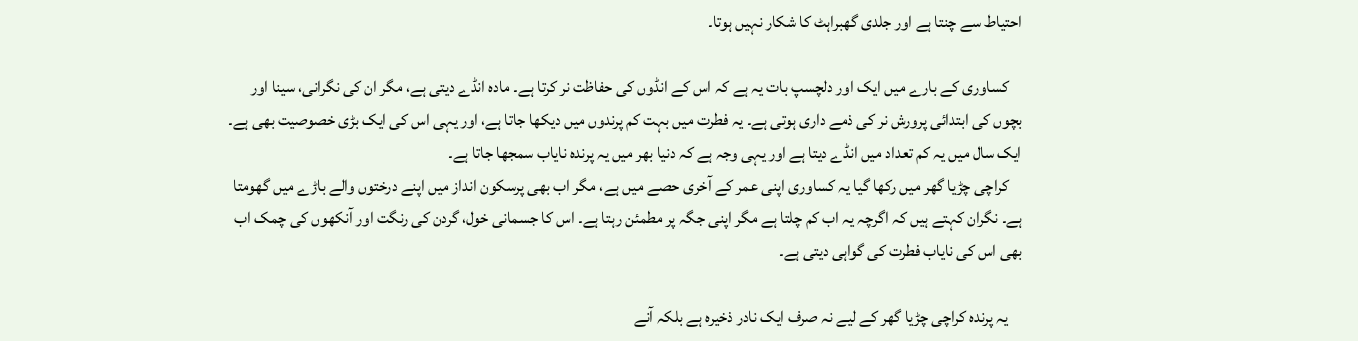احتیاط سے چنتا ہے اور جلدی گھبراہٹ کا شکار نہیں ہوتا۔

    کساوری کے بارے میں ایک اور دلچسپ بات یہ ہے کہ اس کے انڈوں کی حفاظت نر کرتا ہے۔ مادہ انڈے دیتی ہے، مگر ان کی نگرانی، سینا اور بچوں کی ابتدائی پرورش نر کی ذمے داری ہوتی ہے۔ یہ فطرت میں بہت کم پرندوں میں دیکھا جاتا ہے، اور یہی اس کی ایک بڑی خصوصیت بھی ہے۔ ایک سال میں یہ کم تعداد میں انڈے دیتا ہے اور یہی وجہ ہے کہ دنیا بھر میں یہ پرندہ نایاب سمجھا جاتا ہے۔
    کراچی چڑیا گھر میں رکھا گیا یہ کساوری اپنی عمر کے آخری حصے میں ہے، مگر اب بھی پرسکون انداز میں اپنے درختوں والے باڑے میں گھومتا ہے۔ نگران کہتے ہیں کہ اگرچہ یہ اب کم چلتا ہے مگر اپنی جگہ پر مطمئن رہتا ہے۔ اس کا جسمانی خول، گردن کی رنگت اور آنکھوں کی چمک اب بھی اس کی نایاب فطرت کی گواہی دیتی ہے۔

    یہ پرندہ کراچی چڑیا گھر کے لیے نہ صرف ایک نادر ذخیرہ ہے بلکہ آنے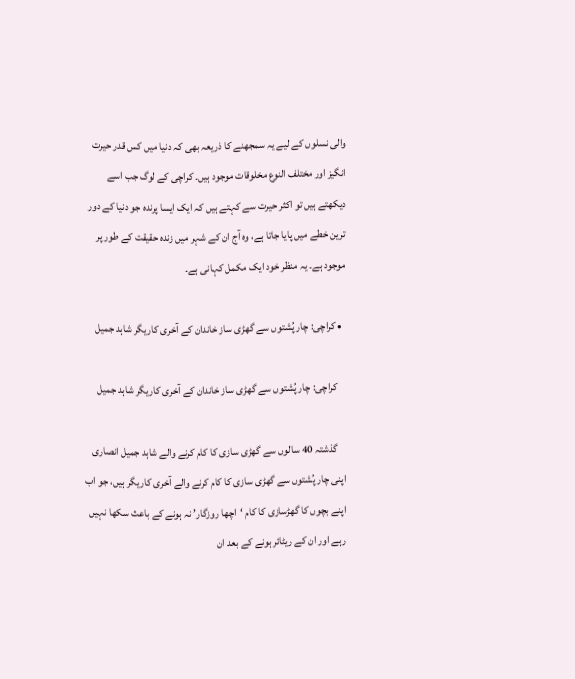والی نسلوں کے لیے یہ سمجھنے کا ذریعہ بھی کہ دنیا میں کس قدر حیرت انگیز اور مختلف النوع مخلوقات موجود ہیں۔ کراچی کے لوگ جب اسے دیکھتے ہیں تو اکثر حیرت سے کہتے ہیں کہ ایک ایسا پرندہ جو دنیا کے دور ترین خطے میں پایا جاتا ہے، وہ آج ان کے شہر میں زندہ حقیقت کے طور پر موجود ہے۔ یہ منظر خود ایک مکمل کہانی ہے۔

  • کراچی: چار پُشتوں سے گھڑی ساز خاندان کے آخری کاریگر شاہد جمیل

    کراچی: چار پُشتوں سے گھڑی ساز خاندان کے آخری کاریگر شاہد جمیل

    گذشتہ 40 سالوں سے گھڑی سازی کا کام کرنے والے شاہد جمیل انصاری اپنی چار پُشتوں سے گھڑی سازی کا کام کرنے والے آخری کاریگر ہیں، جو اب اپنے بچوں کا گھڑسازی کا کام ‘اچھا روزگار’ نہ ہونے کے باعث سکھا نہیں رہے اور ان کے ریٹائر ہونے کے بعد ان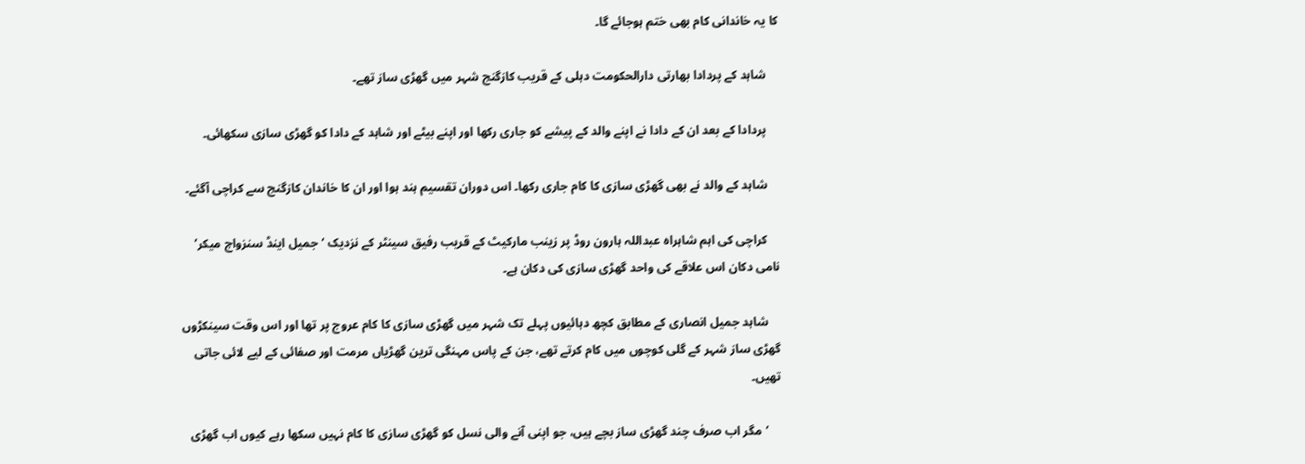کا یہ خاندانی کام بھی ختم ہوجائے گا۔

    شاہد کے پردادا بھارتی دارالحکومت دہلی کے قریب کازگنج شہر میں گھڑی ساز تھے۔

    پردادا کے بعد ان کے دادا نے اپنے والد کے پیشے کو جاری رکھا اور اپنے بیٹے اور شاہد کے دادا کو گھڑی سازی سکھائی۔

    شاہد کے والد نے بھی گھڑی سازی کا کام جاری رکھا۔ اس دوران تقسیم ہند ہوا اور ان کا خاندان کازگنج سے کراچی آگئے۔

    کراچی کی اہم شاہراہ عبداللہ ہارون روڈ پر زینب مارکیٹ کے قریب رفیق سینٹر کے نزدیک ‘جمیل اینڈ سنزواچ میکر’ نامی دکان اس علاقے کی واحد گھڑی سازی کی دکان ہے۔

    شاہد جمیل انصاری کے مطابق کچھ دہائیوں پہلے تک شہر میں گھڑی سازی کا کام عروج پر تھا اور اس وقت سینکڑوں گھڑی ساز شہر کے گلی کوچوں میں کام کرتے تھے، جن کے پاس مہنگی ترین گھڑیاں مرمت اور صفائی کے لیے لائی جاتی تھیں۔

    ‘مگر اب صرف چند گھڑی ساز بچے ہیں، جو اپنی آنے والی نسل کو گھڑی سازی کا کام نہیں سکھا رہے کیوں اب گھڑی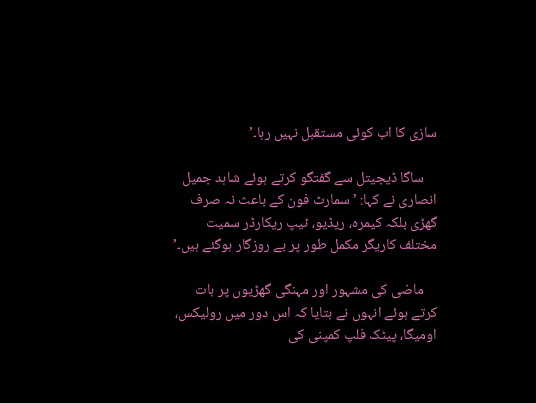سازی کا اب کوئی مستقبل نہیں رہا۔’

    ساگا ڈیجیتل سے گفتگو کرتے ہوئے شاہد جمیل انصاری نے کہا: ’سمارٹ فون کے باعث نہ صرف گھڑی بلکہ کیمرہ، ریڈیو، ٹیپ ریکارڈر سمیت مختلف کاریگر مکمل طور پر بے روزگار ہوگئے ہیں۔’

    ماضی کی مشہور اور مہنگی گھڑیوں پر بات کرتے ہوئے انہوں نے بتایا کہ اس دور میں رولیکس، اومیگا، پیٹک فلپ کمپنی کی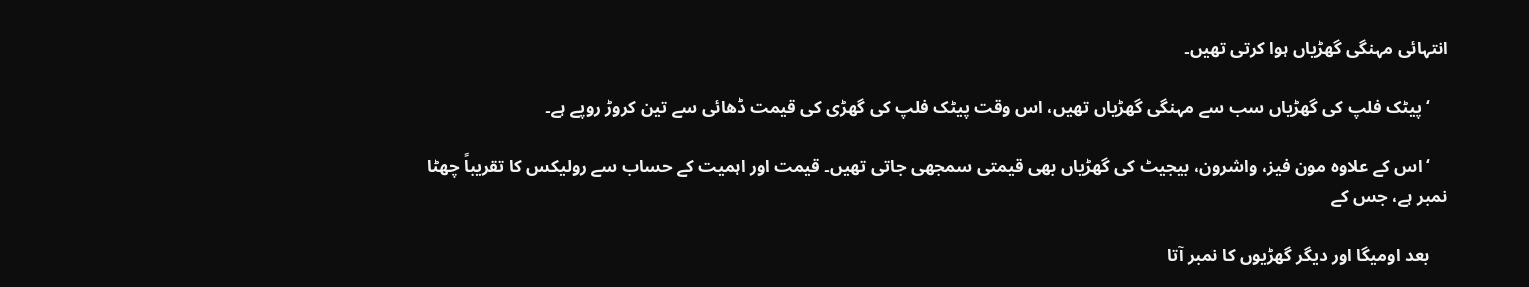انتہائی مہنگی گھڑیاں ہوا کرتی تھیں۔

    ‘پیٹک فلپ کی گھڑیاں سب سے مہنگی گھڑیاں تھیں، اس وقت پیٹک فلپ کی گھڑی کی قیمت ڈھائی سے تین کروڑ روپے ہے۔

    ‘اس کے علاوہ مون فیز، واشرون، بیجیٹ کی گھڑیاں بھی قیمتی سمجھی جاتی تھیں۔ قیمت اور اہمیت کے حساب سے رولیکس کا تقریباً چھٹا نمبر ہے، جس کے

    بعد اومیگا اور دیگر گھڑیوں کا نمبر آتا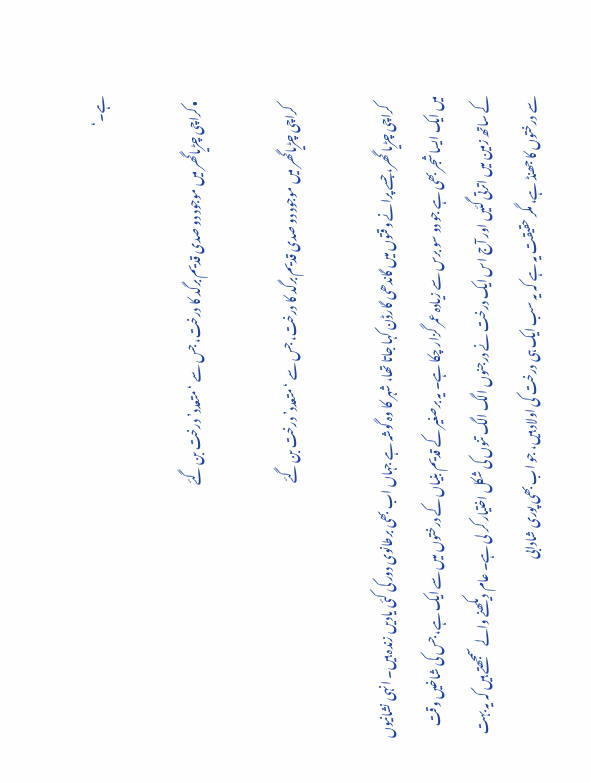ہے۔‘

  • کراچی چڑیاگھر میں موجود دو صدی قدیم برگد کا درخت، جس سے ‘متعدد’ درخت بن گئے

    کراچی چڑیاگھر میں موجود دو صدی قدیم برگد کا درخت، جس سے ‘متعدد’ درخت بن گئے

    کراچی چڑیا گھر، جسے پرانے وقتوں میں گاندھی گارڈن کہا جاتا تھا، شہر کا وہ گوشہ ہے جہاں اب بھی برطانوی دور کی کئی یادیں زندہ ہیں۔ انہی نشانیوں میں ایک ایسا شجر بھی ہے جو دو سو برس سے زیادہ عمر گزار چکا ہے۔ یہ برصغیر کے قدیم بنیاں کے درختوں میں سے ایک ہے، جس کی شاخیں وقت کے ساتھ زمین میں اترتی گئیں اور آج اس ایک درخت نے درجنوں الگ الگ تنوں کی شکل اختیار کر لی ہے۔ عام دیکھنے والے سمجھتے ہیں کہ یہ بہت سے درختوں کا جھنڈ ہے، مگر حقیقت یہ ہے کہ یہ سب ایک ہی درخت کی اولاد ہیں، جو اب بھی پوری شادابی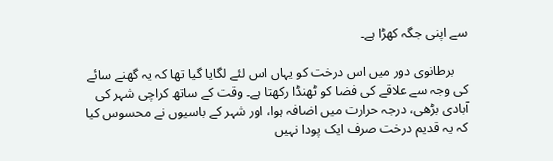سے اپنی جگہ کھڑا ہے۔

    برطانوی دور میں اس درخت کو یہاں اس لئے لگایا گیا تھا کہ یہ گھنے سائے کی وجہ سے علاقے کی فضا کو ٹھنڈا رکھتا ہے۔ وقت کے ساتھ کراچی شہر کی آبادی بڑھی، درجہ حرارت میں اضافہ ہوا، اور شہر کے باسیوں نے محسوس کیا کہ یہ قدیم درخت صرف ایک پودا نہیں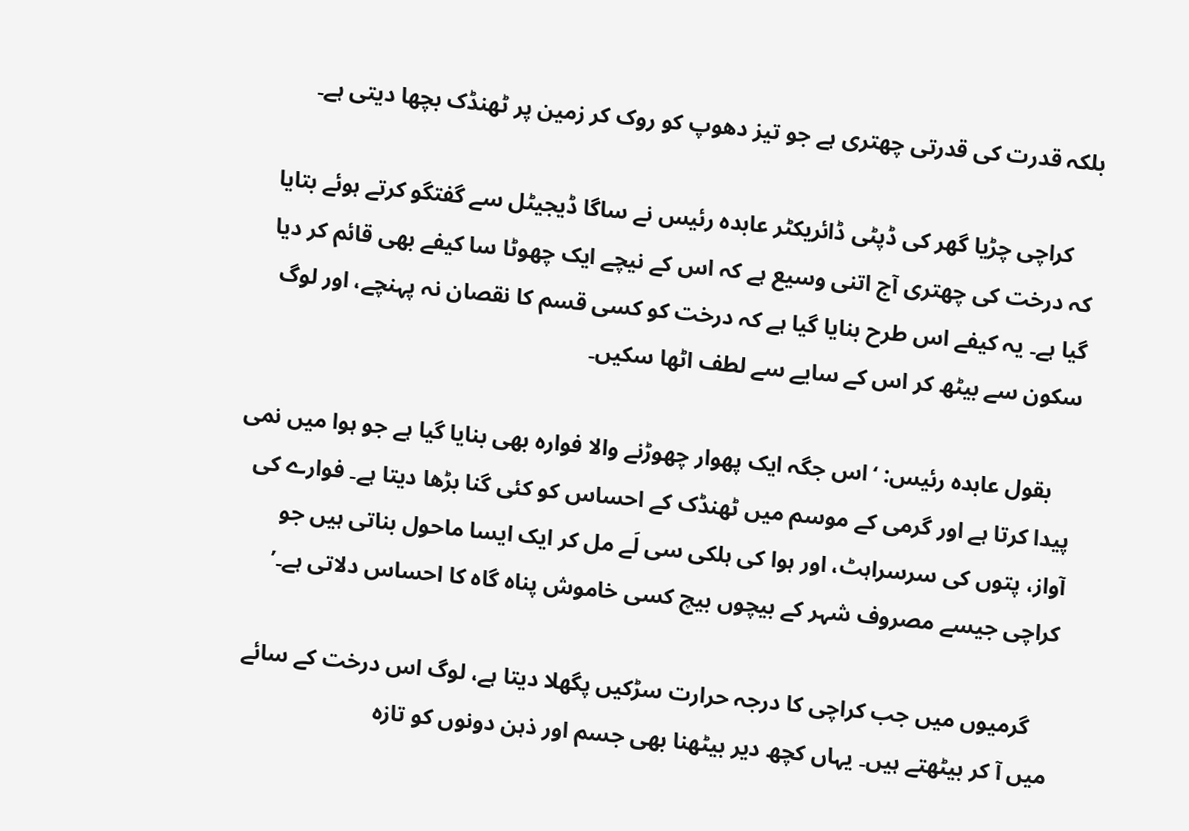بلکہ قدرت کی قدرتی چھتری ہے جو تیز دھوپ کو روک کر زمین پر ٹھنڈک بچھا دیتی ہے۔

    کراچی چڑیا گھر کی ڈپٹی ڈائریکٹر عابدہ رئیس نے ساگا ڈیجیٹل سے گفتگو کرتے ہوئے بتایا کہ درخت کی چھتری آج اتنی وسیع ہے کہ اس کے نیچے ایک چھوٹا سا کیفے بھی قائم کر دیا گیا ہے۔ یہ کیفے اس طرح بنایا گیا ہے کہ درخت کو کسی قسم کا نقصان نہ پہنچے، اور لوگ سکون سے بیٹھ کر اس کے سایے سے لطف اٹھا سکیں۔

    بقول عابدہ رئیس: ‘اس جگہ ایک پھوار چھوڑنے والا فوارہ بھی بنایا گیا ہے جو ہوا میں نمی پیدا کرتا ہے اور گرمی کے موسم میں ٹھنڈک کے احساس کو کئی گنا بڑھا دیتا ہے۔ فوارے کی آواز، پتوں کی سرسراہٹ، اور ہوا کی ہلکی سی لَے مل کر ایک ایسا ماحول بناتی ہیں جو کراچی جیسے مصروف شہر کے بیچوں بیچ کسی خاموش پناہ گاہ کا احساس دلاتی ہے۔’

    گرمیوں میں جب کراچی کا درجہ حرارت سڑکیں پگھلا دیتا ہے، لوگ اس درخت کے سائے میں آ کر بیٹھتے ہیں۔ یہاں کچھ دیر بیٹھنا بھی جسم اور ذہن دونوں کو تازہ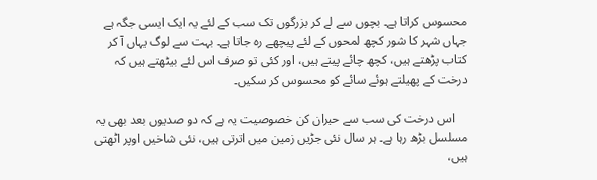محسوس کراتا ہے۔ بچوں سے لے کر بزرگوں تک سب کے لئے یہ ایک ایسی جگہ ہے جہاں شہر کا شور کچھ لمحوں کے لئے پیچھے رہ جاتا ہے۔ بہت سے لوگ یہاں آ کر کتاب پڑھتے ہیں، کچھ چائے پیتے ہیں، اور کئی تو صرف اس لئے بیٹھتے ہیں کہ درخت کے پھیلتے ہوئے سائے کو محسوس کر سکیں۔

    اس درخت کی سب سے حیران کن خصوصیت یہ ہے کہ دو صدیوں بعد بھی یہ مسلسل بڑھ رہا ہے۔ ہر سال نئی جڑیں زمین میں اترتی ہیں، نئی شاخیں اوپر اٹھتی ہیں،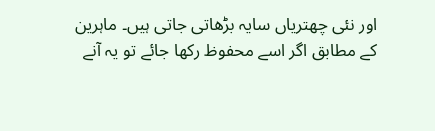اور نئی چھتریاں سایہ بڑھاتی جاتی ہیں۔ ماہرین کے مطابق اگر اسے محفوظ رکھا جائے تو یہ آنے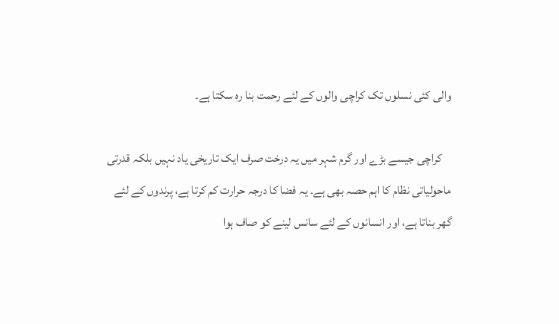والی کئی نسلوں تک کراچی والوں کے لئے رحمت بنا رہ سکتا ہے۔

    کراچی جیسے بڑے اور گرم شہر میں یہ درخت صرف ایک تاریخی یاد نہیں بلکہ قدرتی ماحولیاتی نظام کا اہم حصہ بھی ہے۔ یہ فضا کا درجہ حرارت کم کرتا ہے، پرندوں کے لئے گھر بناتا ہے، اور انسانوں کے لئے سانس لینے کو صاف ہوا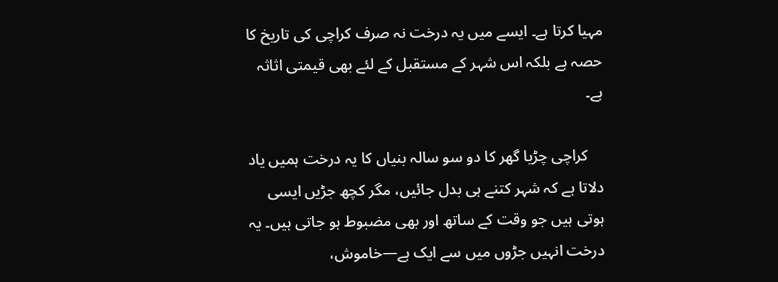مہیا کرتا ہے۔ ایسے میں یہ درخت نہ صرف کراچی کی تاریخ کا حصہ ہے بلکہ اس شہر کے مستقبل کے لئے بھی قیمتی اثاثہ ہے۔

    کراچی چڑیا گھر کا دو سو سالہ بنیاں کا یہ درخت ہمیں یاد دلاتا ہے کہ شہر کتنے ہی بدل جائیں، مگر کچھ جڑیں ایسی ہوتی ہیں جو وقت کے ساتھ اور بھی مضبوط ہو جاتی ہیں۔ یہ درخت انہیں جڑوں میں سے ایک ہے—خاموش،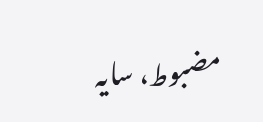مضبوط، سایہ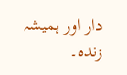دار اور ہمیشہ زندہ۔